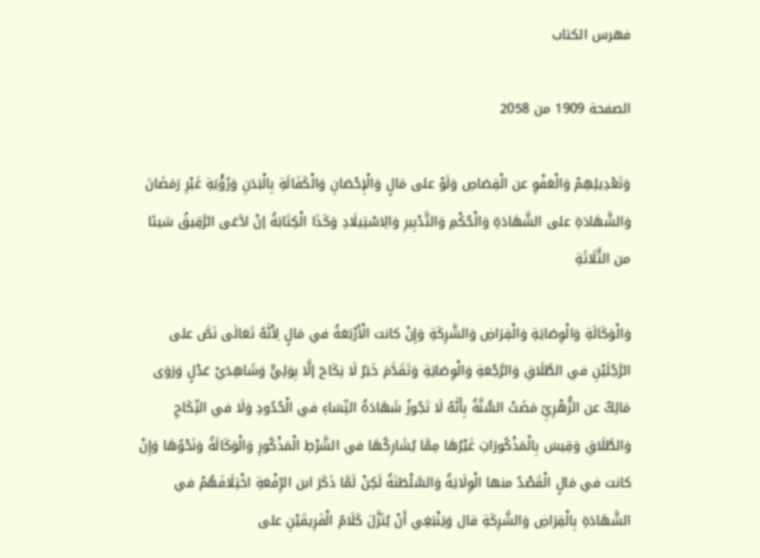فهرس الكتاب

الصفحة 1909 من 2058

وَتَعْدِيلِهِمْ وَالْعَفْوِ عن الْقِصَاصِ وَلَوْ على مَالٍ وَالْإِحْصَانِ وَالْكَفَالَةِ بِالْبَدَنِ وَرُؤْيَةِ غَيْرِ رَمَضَانَ وَالشَّهَادَةِ على الشَّهَادَةِ وَالْحُكْمِ وَالتَّدْبِيرِ وَالِاسْتِيلَادِ وَكَذَا الْكِتَابَةُ إنْ ادَّعَى الرَّقِيقُ شيئا من الثَّلَاثَةِ

وَالْوَكَالَةِ وَالْوِصَايَةِ وَالْقِرَاضِ وَالشَّرِكَةِ وَإِنْ كانت الْأَرْبَعَةُ في مَالٍ لِأَنَّهُ تَعَالَى نَصَّ على الرَّجُلَيْنِ في الطَّلَاقِ وَالرَّجْعَةِ وَالْوِصَايَةِ وَتَقَدَّمَ خَبَرُ لَا نِكَاحَ إلَّا بِوَلِيٍّ وَشَاهِدَيْ عَدْلٍ وَرَوَى مَالِكٌ عن الزُّهْرِيِّ مَضَتْ السُّنَّةُ بِأَنَّهُ لَا تَجُوزُ شَهَادَةُ النِّسَاءِ في الْحُدُودِ وَلَا في النِّكَاحِ وَالطَّلَاقِ وَقِيسَ بِالْمَذْكُورَاتِ غَيْرُهَا مِمَّا يُشَارِكُهَا في الشَّرْطِ الْمَذْكُورِ وَالْوَكَالَةُ وَنَحْوُهَا وَإِنْ كانت في مَالٍ الْقَصْدُ منها الْوِلَايَةُ وَالسَّلْطَنَةُ لَكِنْ لَمَّا ذَكَرَ ابن الرِّفْعَةِ اخْتِلَافَهُمْ في الشَّهَادَةِ بِالْقِرَاضِ وَالشَّرِكَةِ قال وَيَنْبَغِي أَنْ يُنَزَّلَ كَلَامُ الْفَرِيقَيْنِ على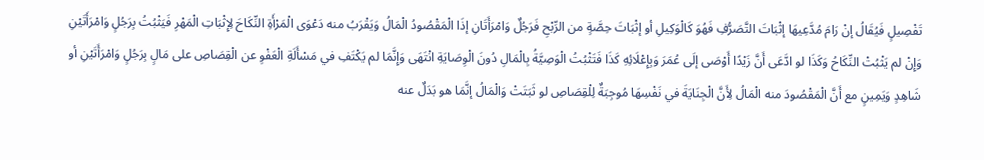تَفْصِيلٍ فَيُقَالُ إنْ رَامَ مُدَّعِيهَا إثْبَاتَ التَّصَرُّفِ فَهُوَ كَالْوَكِيلِ أو إثْبَاتَ حِصَّةٍ من الرِّبْحِ فَرَجُلٌ وَامْرَأَتَانِ إذَا الْمَقْصُودُ الْمَالُ وَيَقْرَبُ منه دَعْوَى الْمَرْأَةِ النِّكَاحَ لِإِثْبَاتِ الْمَهْرِ فَيَثْبُتُ بِرَجُلٍ وَامْرَأَتَيْنِ وَإِنْ لم يَثْبُتْ النِّكَاحُ وَكَذَا لو ادَّعَى أَنَّ زَيْدًا أَوْصَى إلَى عُمَرَ وَبِإِعْلَائِهِ كَذَا فَتَثْبُتُ الْوَصِيَّةُ بِالْمَالِ دُونَ الْوِصَايَةِ انْتَهَى وَإِنَّمَا لم يَكْتَفِ في مَسْأَلَةِ الْعَفْوِ عن الْقِصَاصِ على مَالٍ بِرَجُلٍ وَامْرَأَتَيْنِ أو شَاهِدٍ وَيَمِينٍ مع أَنَّ الْمَقْصُودَ منه الْمَالُ لِأَنَّ الْجِنَايَةَ في نَفْسِهَا مُوجِبَةٌ لِلْقِصَاصِ لو ثَبَتَتْ وَالْمَالُ إنَّمَا هو بَدَلٌ عنه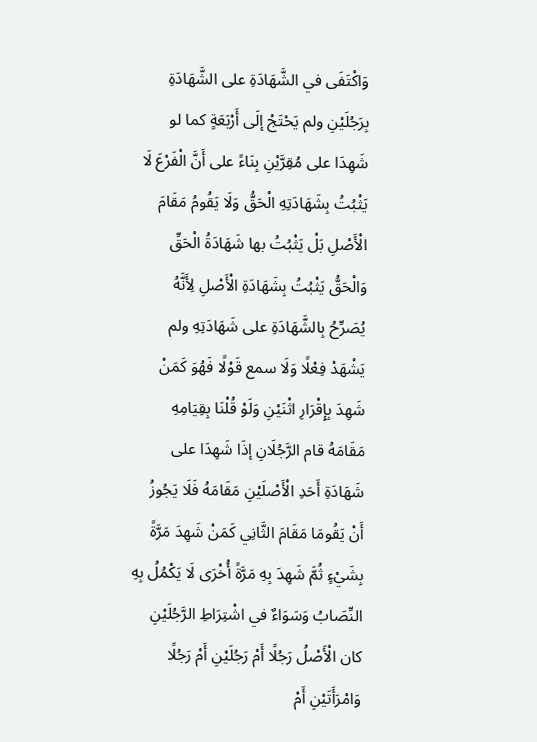وَاكْتَفَى في الشَّهَادَةِ على الشَّهَادَةِ بِرَجُلَيْنِ ولم يَحْتَجْ إلَى أَرْبَعَةٍ كما لو شَهِدَا على مُقِرَّيْنِ بِنَاءً على أَنَّ الْفَرْعَ لَا يَثْبُتُ بِشَهَادَتِهِ الْحَقُّ وَلَا يَقُومُ مَقَامَ الْأَصْلِ بَلْ يَثْبُتُ بها شَهَادَةُ الْحَقِّ وَالْحَقُّ يَثْبُتُ بِشَهَادَةِ الْأَصْلِ لِأَنَّهُ يُصَرِّحُ بِالشَّهَادَةِ على شَهَادَتِهِ ولم يَشْهَدْ فِعْلًا وَلَا سمع قَوْلًا فَهُوَ كَمَنْ شَهِدَ بِإِقْرَارِ اثْنَيْنِ وَلَوْ قُلْنَا بِقِيَامِهِ مَقَامَهُ قام الرَّجُلَانِ إذَا شَهِدَا على شَهَادَةِ أَحَدِ الْأَصْلَيْنِ مَقَامَهُ فَلَا يَجُوزُ أَنْ يَقُومَا مَقَامَ الثَّانِي كَمَنْ شَهِدَ مَرَّةً بِشَيْءٍ ثُمَّ شَهِدَ بِهِ مَرَّةً أُخْرَى لَا يَكْمُلُ بِهِ النِّصَابُ وَسَوَاءٌ في اشْتِرَاطِ الرَّجُلَيْنِ كان الْأَصْلُ رَجُلًا أَمْ رَجُلَيْنِ أَمْ رَجُلًا وَامْرَأَتَيْنِ أَمْ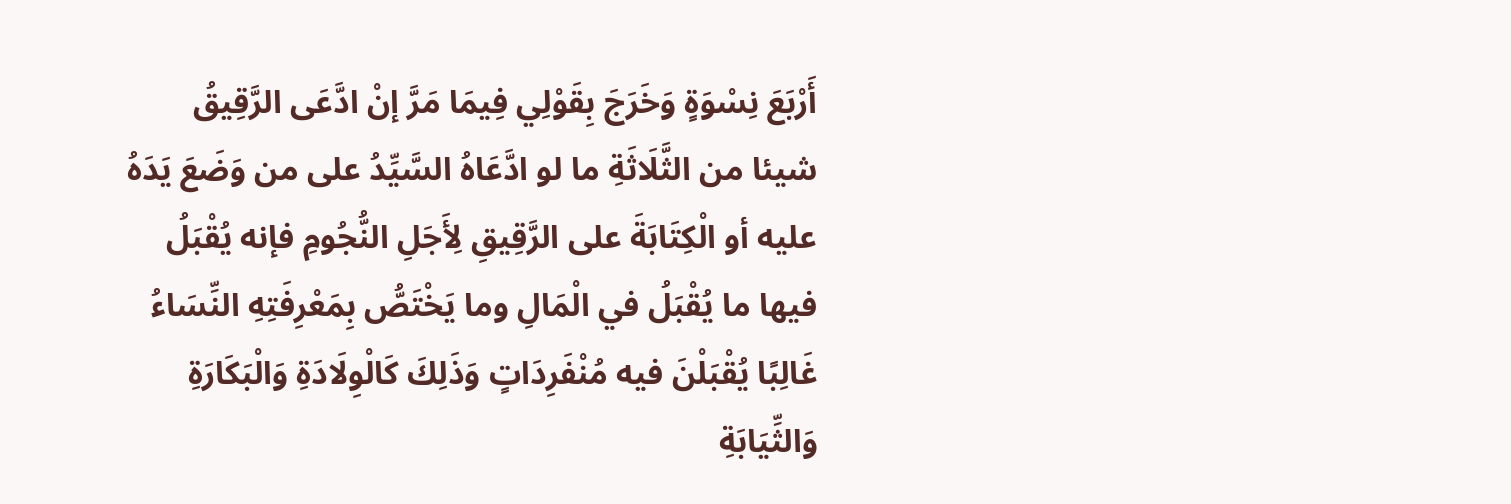أَرْبَعَ نِسْوَةٍ وَخَرَجَ بِقَوْلِي فِيمَا مَرَّ إنْ ادَّعَى الرَّقِيقُ شيئا من الثَّلَاثَةِ ما لو ادَّعَاهُ السَّيِّدُ على من وَضَعَ يَدَهُ عليه أو الْكِتَابَةَ على الرَّقِيقِ لِأَجَلِ النُّجُومِ فإنه يُقْبَلُ فيها ما يُقْبَلُ في الْمَالِ وما يَخْتَصُّ بِمَعْرِفَتِهِ النِّسَاءُ غَالِبًا يُقْبَلْنَ فيه مُنْفَرِدَاتٍ وَذَلِكَ كَالْوِلَادَةِ وَالْبَكَارَةِ وَالثِّيَابَةِ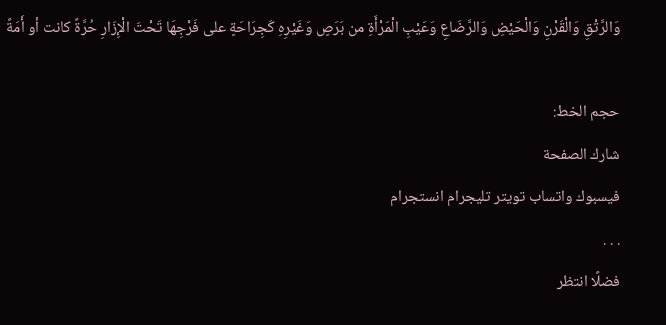وَالرَّتْقِ وَالْقَرْنِ وَالْحَيْضِ وَالرَّضَاعِ وَعَيْبِ الْمَرْأَةِ من بَرَصٍ وَغَيْرِهِ كَجِرَاحَةٍ على فَرْجِهَا تَحْتَ الْإِزَارِ حُرَّةً كانت أو أَمَةً

حجم الخط:
شارك الصفحة
فيسبوك واتساب تويتر تليجرام انستجرام
. . .
فضلًا انتظر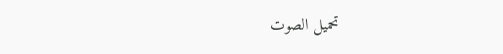تحميل الصوت